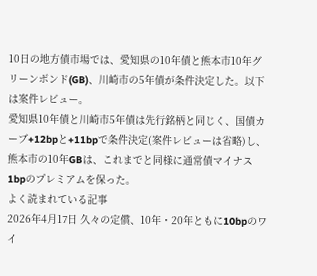10日の地方債市場では、愛知県の10年債と熊本市10年グリーンボンド(GB)、川崎市の5年債が条件決定した。以下は案件レビュー。
愛知県10年債と川崎市5年債は先行銘柄と同じく、国債カーブ+12bpと+11bpで条件決定(案件レビューは省略)し、熊本市の10年GBは、これまでと同様に通常債マイナス1bpのプレミアムを保った。
よく読まれている記事
2026年4月17日 久々の定償、10年・20年ともに10bpのワイ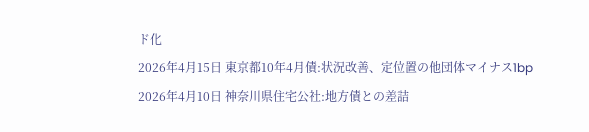ド化
2026年4月15日 東京都10年4月債:状況改善、定位置の他団体マイナス1bp
2026年4月10日 神奈川県住宅公社:地方債との差詰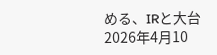める、IRと大台
2026年4月10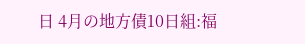日 4月の地方債10日組:福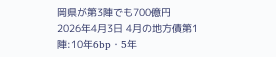岡県が第3陣でも700億円
2026年4月3日 4月の地方債第1陣:10年6bp・5年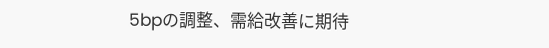5bpの調整、需給改善に期待